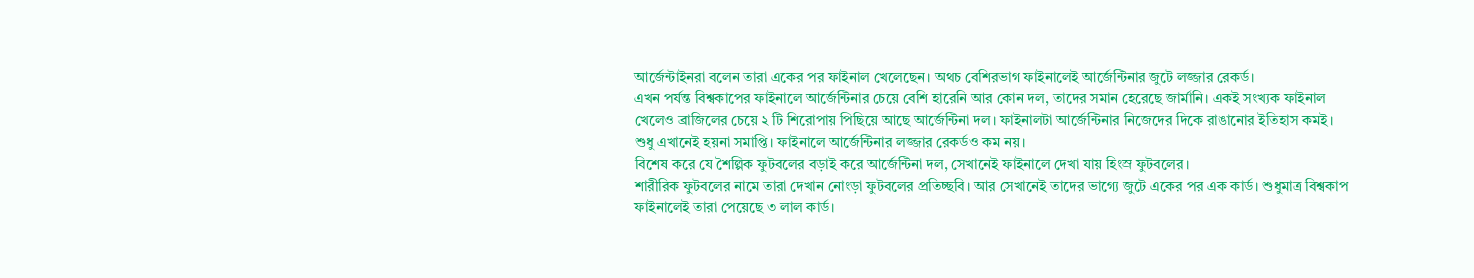আর্জেন্টাইনরা বলেন তারা একের পর ফাইনাল খেলেছেন। অথচ বেশিরভাগ ফাইনালেই আর্জেন্টিনার জুটে লজ্জার রেকর্ড।
এখন পর্যন্ত বিশ্বকাপের ফাইনালে আর্জেন্টিনার চেয়ে বেশি হারেনি আর কোন দল, তাদের সমান হেরেছে জার্মানি। একই সংখ্যক ফাইনাল খেলেও ব্রাজিলের চেয়ে ২ টি শিরোপায় পিছিয়ে আছে আর্জেন্টিনা দল। ফাইনালটা আর্জেন্টিনার নিজেদের দিকে রাঙানোর ইতিহাস কমই।
শুধু এখানেই হয়না সমাপ্তি। ফাইনালে আর্জেন্টিনার লজ্জার রেকর্ডও কম নয়।
বিশেষ করে যে শৈল্পিক ফুটবলের বড়াই করে আর্জেন্টিনা দল, সেখানেই ফাইনালে দেখা যায় হিংস্র ফুটবলের।
শারীরিক ফুটবলের নামে তারা দেখান নোংড়া ফুটবলের প্রতিচ্ছবি। আর সেখানেই তাদের ভাগ্যে জুটে একের পর এক কার্ড। শুধুমাত্র বিশ্বকাপ ফাইনালেই তারা পেয়েছে ৩ লাল কার্ড।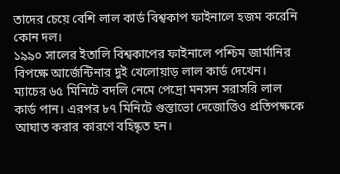তাদের চেয়ে বেশি লাল কার্ড বিশ্বকাপ ফাইনালে হজম করেনি কোন দল।
১৯৯০ সালের ইতালি বিশ্বকাপের ফাইনালে পশ্চিম জার্মানির বিপক্ষে আর্জেন্টিনার দুই খেলোয়াড় লাল কার্ড দেখেন।
ম্যাচের ৬৫ মিনিটে বদলি নেমে পেদ্রো মনসন সরাসরি লাল কার্ড পান। এরপর ৮৭ মিনিটে গুস্তাভো দেজোত্তিও প্রতিপক্ষকে আঘাত করার কারণে বহিষ্কৃত হন।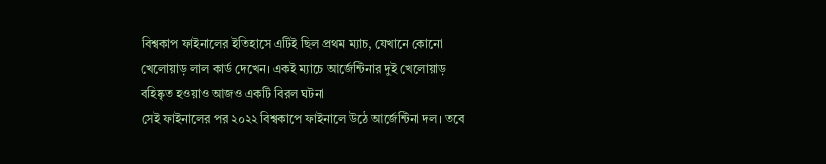বিশ্বকাপ ফাইনালের ইতিহাসে এটিই ছিল প্রথম ম্যাচ, যেখানে কোনো খেলোয়াড় লাল কার্ড দেখেন। একই ম্যাচে আর্জেন্টিনার দুই খেলোয়াড় বহিষ্কৃত হওয়াও আজও একটি বিরল ঘটনা
সেই ফাইনালের পর ২০২২ বিশ্বকাপে ফাইনালে উঠে আর্জেন্টিনা দল। তবে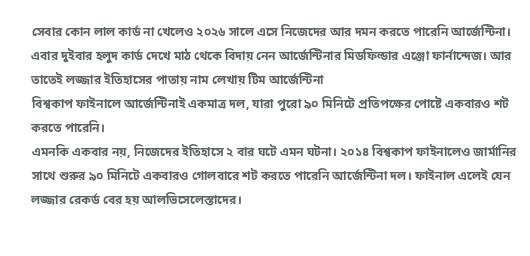সেবার কোন লাল কার্ড না খেলেও ২০২৬ সালে এসে নিজেদের আর দমন করতে পারেনি আর্জেন্টিনা। এবার দুইবার হলুদ কার্ড দেখে মাঠ থেকে বিদায় নেন আর্জেন্টিনার মিডফিল্ডার এঞ্জো ফার্নান্দেজ। আর তাতেই লজ্জার ইতিহাসের পাতায় নাম লেখায় টিম আর্জেন্টিনা
বিশ্বকাপ ফাইনালে আর্জেন্টিনাই একমাত্র দল, যারা পুরো ৯০ মিনিটে প্রতিপক্ষের পোষ্টে একবারও শট করতে পারেনি।
এমনকি একবার নয়, নিজেদের ইতিহাসে ২ বার ঘটে এমন ঘটনা। ২০১৪ বিশ্বকাপ ফাইনালেও জার্মানির সাথে শুরুর ৯০ মিনিটে একবারও গোলবারে শট করতে পারেনি আর্জেন্টিনা দল। ফাইনাল এলেই যেন লজ্জার রেকর্ড বের হয় আলভিসেলেস্তাদের।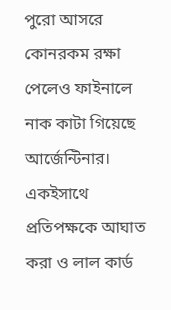পুরো আসরে কোনরকম রক্ষা পেলেও ফাইনালে নাক কাটা গিয়েছে আর্জেন্টিনার। একইসাথে প্রতিপক্ষকে আঘাত করা ও লাল কার্ড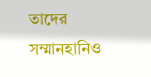তাদের সম্মানহানিও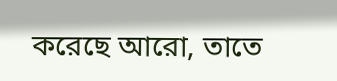করেছে আরো, তাতে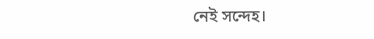নেই সন্দেহ।